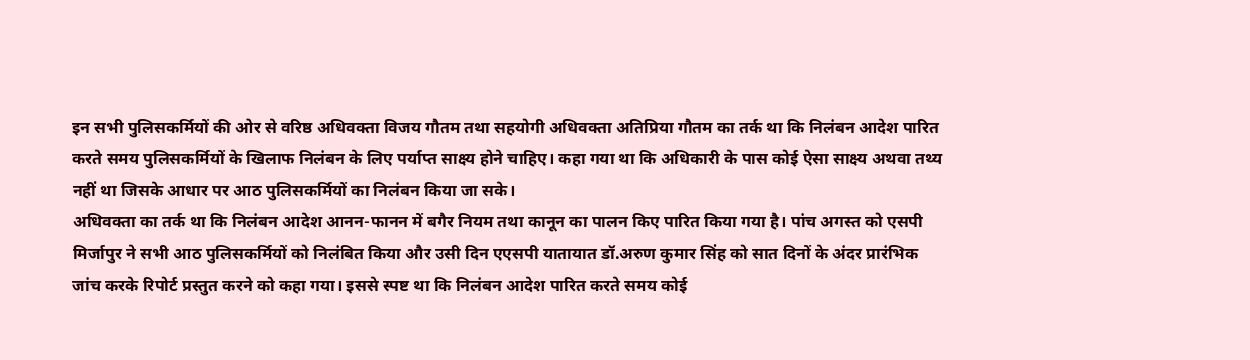इन सभी पुलिसकर्मियों की ओर से वरिष्ठ अधिवक्ता विजय गौतम तथा सहयोगी अधिवक्ता अतिप्रिया गौतम का तर्क था कि निलंबन आदेश पारित करते समय पुलिसकर्मियों के खिलाफ निलंबन के लिए पर्याप्त साक्ष्य होने चाहिए। कहा गया था कि अधिकारी के पास कोई ऐसा साक्ष्य अथवा तथ्य नहीं था जिसके आधार पर आठ पुलिसकर्मियों का निलंबन किया जा सके।
अधिवक्ता का तर्क था कि निलंबन आदेश आनन-फानन में बगैर नियम तथा कानून का पालन किए पारित किया गया है। पांच अगस्त को एसपी मिर्जापुर ने सभी आठ पुलिसकर्मियों को निलंबित किया और उसी दिन एएसपी यातायात डॉ.अरुण कुमार सिंह को सात दिनों के अंदर प्रारंभिक जांच करके रिपोर्ट प्रस्तुत करने को कहा गया। इससे स्पष्ट था कि निलंबन आदेश पारित करते समय कोई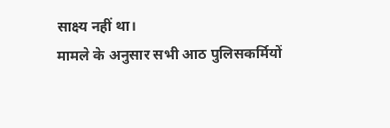साक्ष्य नहीं था।
मामले के अनुसार सभी आठ पुलिसकर्मियों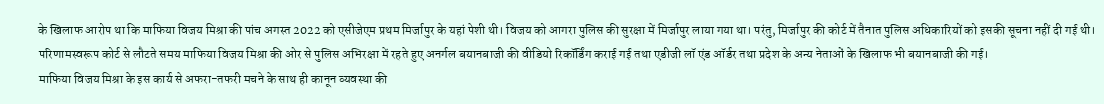के खिलाफ आरोप था कि माफिया विजय मिश्रा की पांच अगस्त 2022 को एसीजेएम प्रथम मिर्जापुर के यहां पेशी थी। विजय को आगरा पुलिस की सुरक्षा में मिर्जापुर लाया गया था। परंतु, मिर्जापुर की कोर्ट में तैनात पुलिस अधिकारियों को इसकी सूचना नहीं दी गई थी। परिणामस्वरूप कोर्ट से लौटते समय माफिया विजय मिश्रा की ओर से पुलिस अभिरक्षा में रहते हुए अनर्गल बयानबाजी की वीडियो रिकॉर्डिंग कराई गई तथा एडीजी लॉ एंड ऑर्डर तथा प्रदेश के अन्य नेताओं के खिलाफ भी बयानबाजी की गई।
माफिया विजय मिश्रा के इस कार्य से अफरा-तफरी मचने के साथ ही कानून व्यवस्था की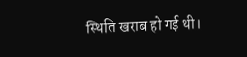स्थिति खराब हो गई थी।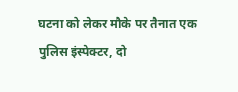घटना को लेकर मौके पर तैनात एक पुलिस इंस्पेक्टर, दो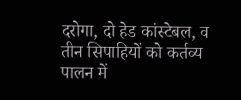दरोगा, दो हेड कांस्टेबल, व तीन सिपाहियों को कर्तव्य पालन में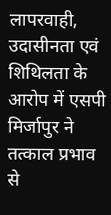लापरवाही, उदासीनता एवं शिथिलता के आरोप में एसपी मिर्जापुर ने तत्काल प्रभाव से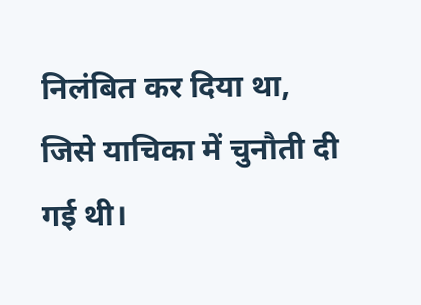निलंबित कर दिया था, जिसे याचिका में चुनौती दी गई थी।